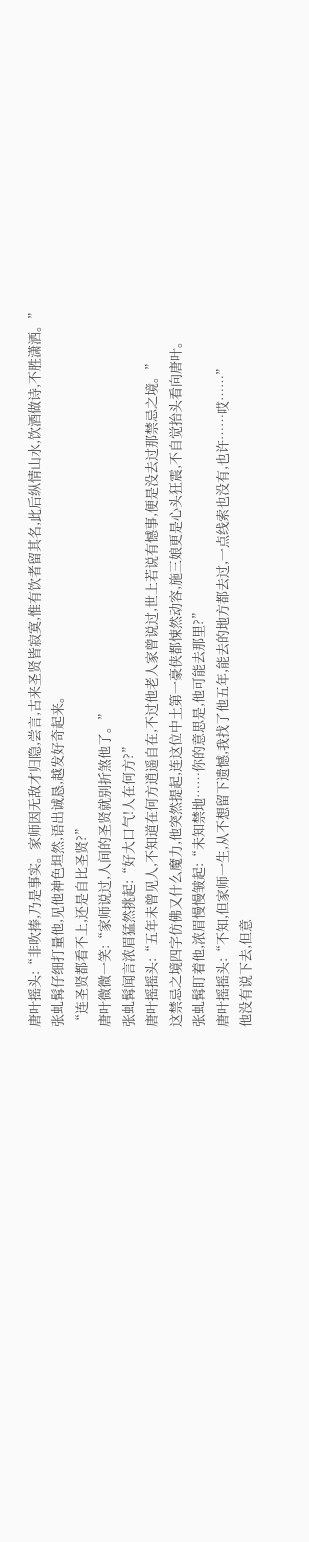唐叶摇头:“非吹捧,乃是事实。家师因无敌才归隐,尝言,古来圣贤皆寂寞,惟有饮者留其名,此后纵情山水,饮酒做诗,不胜潇洒。”
张虬髯仔细打量他,见他神色坦然,语出诚恳,越发好奇起来。
“连圣贤都看不上,还是自比圣贤?”
唐叶微微一笑:“家师说过,人间的圣贤就别折煞他了。”
张虬髯闻言浓眉猛然挑起:“好大口气!人在何方?”
唐叶摇摇头:“五年未曾见人,不知道在何方逍遥自在,不过他老人家曾说过,世上若说有憾事,便是没去过那禁忌之境。”
这禁忌之境四字仿佛又什么魔力,他突然提起,连这位中土第一豪侠都悚然动容,施三娘更是心头狂震,不自觉抬头看向唐叶。
张虬髯盯着他,浓眉慢慢皱起:“未知禁地……你的意思是,他可能去那里?”
唐叶摇摇头:“不知,但家师一生,从不想留下遗憾,我找了他五年,能去的地方都去过,一点线索也没有,也许……哎……”
他没有说下去,但意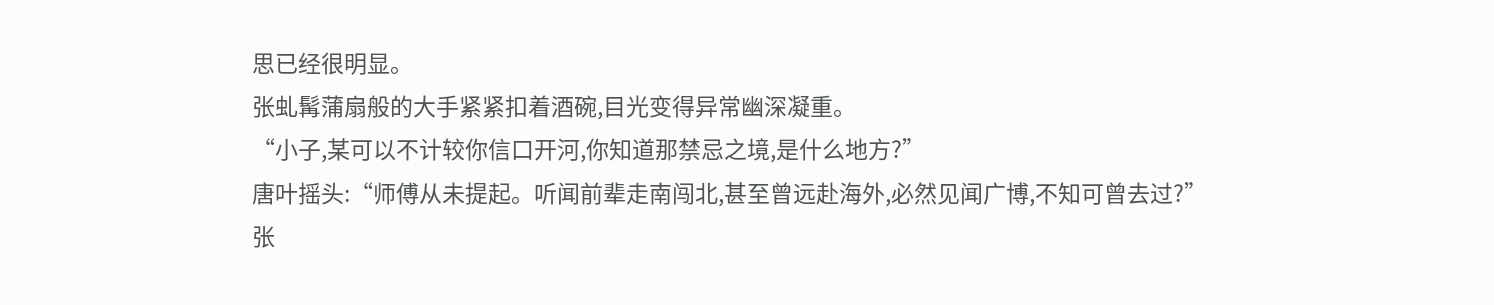思已经很明显。
张虬髯蒲扇般的大手紧紧扣着酒碗,目光变得异常幽深凝重。
“小子,某可以不计较你信口开河,你知道那禁忌之境,是什么地方?”
唐叶摇头:“师傅从未提起。听闻前辈走南闯北,甚至曾远赴海外,必然见闻广博,不知可曾去过?”
张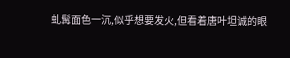虬髯面色一沉,似乎想要发火,但看着唐叶坦诚的眼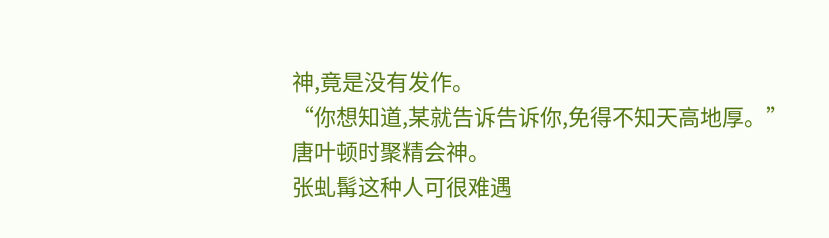神,竟是没有发作。
“你想知道,某就告诉告诉你,免得不知天高地厚。”
唐叶顿时聚精会神。
张虬髯这种人可很难遇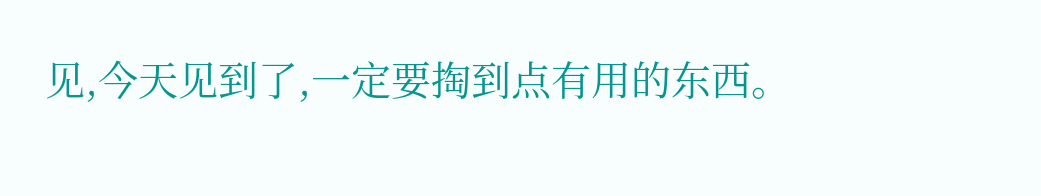见,今天见到了,一定要掏到点有用的东西。